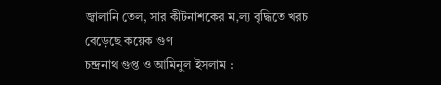জ্বালানি তেল, সার কীটনাশকের ম‚ল্য বৃদ্ধিতে খরচ বেড়েছে কয়েক গুণ
চন্দ্রনাথ গুপ্ত ও আমিনুল ইসলাম :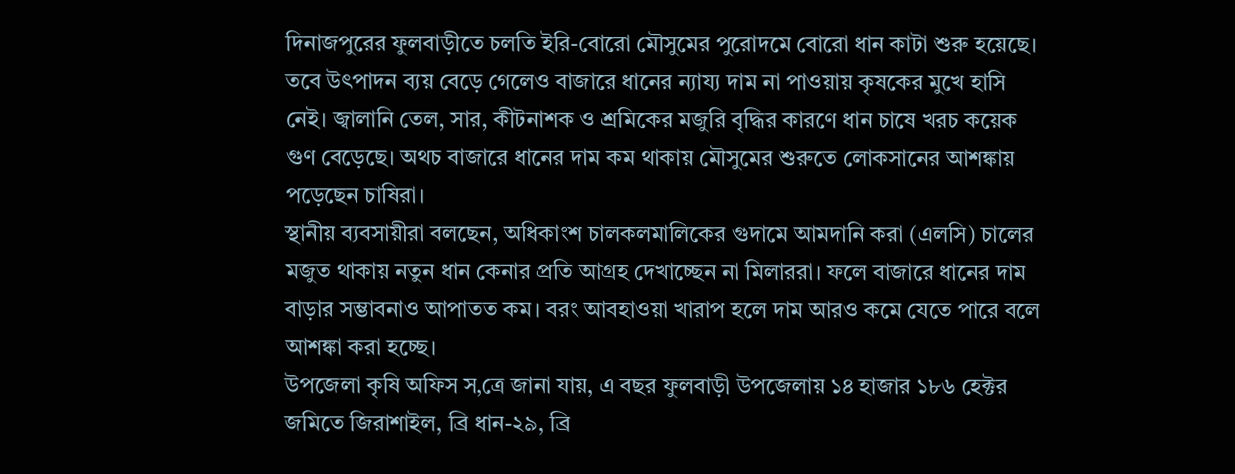দিনাজপুরের ফুলবাড়ীতে চলতি ইরি-বোরো মৌসুমের পুরোদমে বোরো ধান কাটা শুরু হয়েছে। তবে উৎপাদন ব্যয় বেড়ে গেলেও বাজারে ধানের ন্যায্য দাম না পাওয়ায় কৃষকের মুখে হাসি নেই। জ্বালানি তেল, সার, কীটনাশক ও শ্রমিকের মজুরি বৃদ্ধির কারণে ধান চাষে খরচ কয়েক গুণ বেড়েছে। অথচ বাজারে ধানের দাম কম থাকায় মৌসুমের শুরুতে লোকসানের আশঙ্কায় পড়েছেন চাষিরা।
স্থানীয় ব্যবসায়ীরা বলছেন, অধিকাংশ চালকলমালিকের গুদামে আমদানি করা (এলসি) চালের মজুত থাকায় নতুন ধান কেনার প্রতি আগ্রহ দেখাচ্ছেন না মিলাররা। ফলে বাজারে ধানের দাম বাড়ার সম্ভাবনাও আপাতত কম। বরং আবহাওয়া খারাপ হলে দাম আরও কমে যেতে পারে বলে আশঙ্কা করা হচ্ছে।
উপজেলা কৃষি অফিস স‚ত্রে জানা যায়, এ বছর ফুলবাড়ী উপজেলায় ১৪ হাজার ১৮৬ হেক্টর জমিতে জিরাশাইল, ব্রি ধান-২৯, ব্রি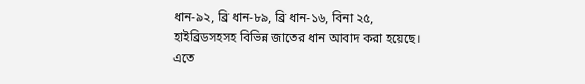ধান-৯২, ব্রি ধান-৮৯, ব্রি ধান-১৬, বিনা ২৫, হাইব্রিডসহসহ বিভিন্ন জাতের ধান আবাদ করা হয়েছে। এতে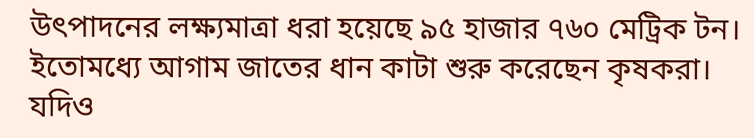উৎপাদনের লক্ষ্যমাত্রা ধরা হয়েছে ৯৫ হাজার ৭৬০ মেট্রিক টন। ইতোমধ্যে আগাম জাতের ধান কাটা শুরু করেছেন কৃষকরা।
যদিও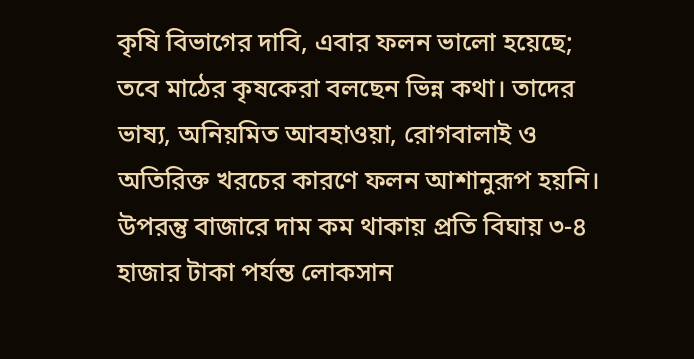কৃষি বিভাগের দাবি, এবার ফলন ভালো হয়েছে; তবে মাঠের কৃষকেরা বলছেন ভিন্ন কথা। তাদের ভাষ্য, অনিয়মিত আবহাওয়া, রোগবালাই ও অতিরিক্ত খরচের কারণে ফলন আশানুরূপ হয়নি। উপরন্তু বাজারে দাম কম থাকায় প্রতি বিঘায় ৩-৪ হাজার টাকা পর্যন্ত লোকসান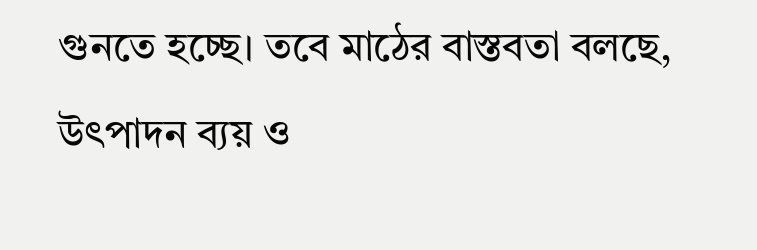গুনতে হচ্ছে। তবে মাঠের বাস্তবতা বলছে, উৎপাদন ব্যয় ও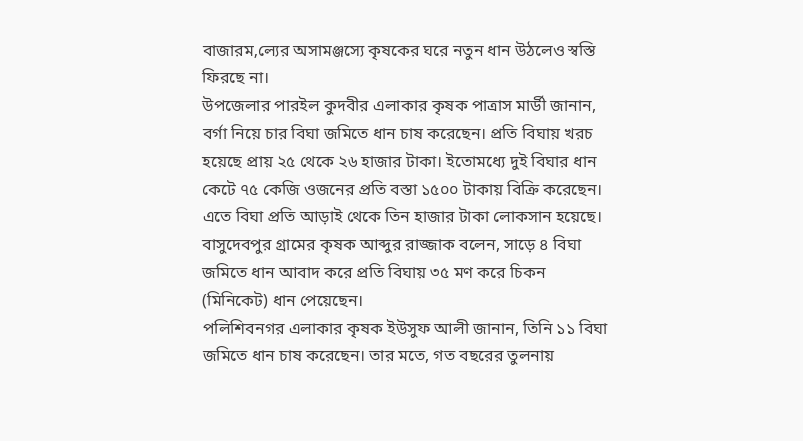বাজারম‚ল্যের অসামঞ্জস্যে কৃষকের ঘরে নতুন ধান উঠলেও স্বস্তি ফিরছে না।
উপজেলার পারইল কুদবীর এলাকার কৃষক পাত্রাস মার্ডী জানান, বর্গা নিয়ে চার বিঘা জমিতে ধান চাষ করেছেন। প্রতি বিঘায় খরচ হয়েছে প্রায় ২৫ থেকে ২৬ হাজার টাকা। ইতোমধ্যে দুই বিঘার ধান কেটে ৭৫ কেজি ওজনের প্রতি বস্তা ১৫০০ টাকায় বিক্রি করেছেন। এতে বিঘা প্রতি আড়াই থেকে তিন হাজার টাকা লোকসান হয়েছে।
বাসুদেবপুর গ্রামের কৃষক আব্দুর রাজ্জাক বলেন, সাড়ে ৪ বিঘা জমিতে ধান আবাদ করে প্রতি বিঘায় ৩৫ মণ করে চিকন (মিনিকেট) ধান পেয়েছেন।
পলিশিবনগর এলাকার কৃষক ইউসুফ আলী জানান, তিনি ১১ বিঘা জমিতে ধান চাষ করেছেন। তার মতে, গত বছরের তুলনায়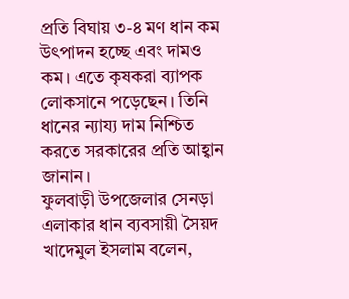প্রতি বিঘায় ৩-৪ মণ ধান কম উৎপাদন হচ্ছে এবং দামও কম। এতে কৃষকরা ব্যাপক লোকসানে পড়েছেন। তিনি ধানের ন্যায্য দাম নিশ্চিত করতে সরকারের প্রতি আহ্বান জানান।
ফুলবাড়ী উপজেলার সেনড়া এলাকার ধান ব্যবসায়ী সৈয়দ খাদেমুল ইসলাম বলেন,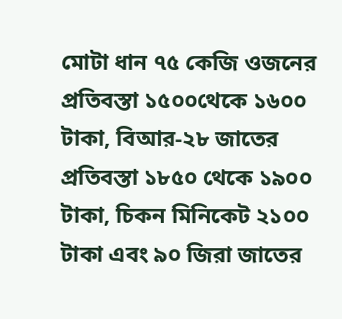মোটা ধান ৭৫ কেজি ওজনের প্রতিবস্তা ১৫০০থেকে ১৬০০ টাকা, বিআর-২৮ জাতের প্রতিবস্তা ১৮৫০ থেকে ১৯০০ টাকা, চিকন মিনিকেট ২১০০ টাকা এবং ৯০ জিরা জাতের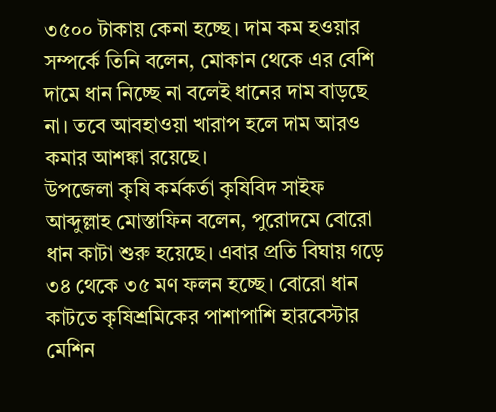৩৫০০ টাকায় কেনা হচ্ছে। দাম কম হওয়ার সম্পর্কে তিনি বলেন, মোকান থেকে এর বেশি দামে ধান নিচ্ছে না বলেই ধানের দাম বাড়ছে না। তবে আবহাওয়া খারাপ হলে দাম আরও কমার আশঙ্কা রয়েছে।
উপজেলা কৃষি কর্মকর্তা কৃষিবিদ সাইফ আব্দুল্লাহ মোস্তাফিন বলেন, পুরোদমে বোরো ধান কাটা শুরু হয়েছে। এবার প্রতি বিঘায় গড়ে ৩৪ থেকে ৩৫ মণ ফলন হচ্ছে। বোরো ধান কাটতে কৃষিশ্রমিকের পাশাপাশি হারবেস্টার মেশিন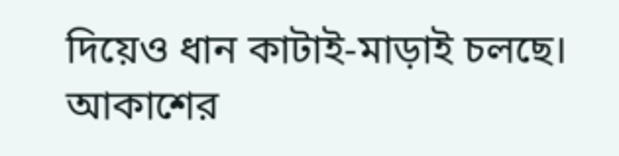দিয়েও ধান কাটাই-মাড়াই চলছে। আকাশের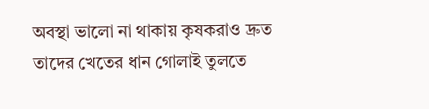অবস্থা ভালো না থাকায় কৃষকরাও দ্রুত তাদের খেতের ধান গোলাই তুলতে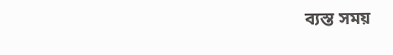ব্যস্ত সময়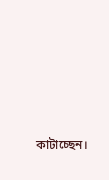কাটাচ্ছেন।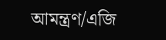আমন্ত্রণ/এজি